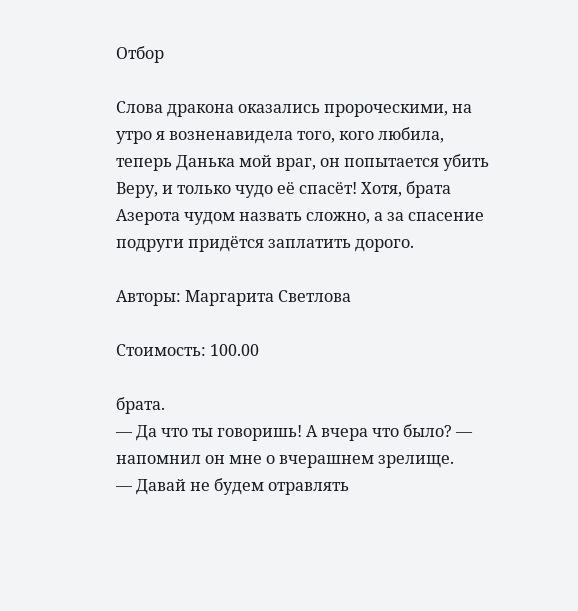Отбор

Слова дракона оказались пророческими, на утро я возненавидела того, кого любила, теперь Данька мой враг, он попытается убить Веру, и только чудо её спасёт! Хотя, брата Азерота чудом назвать сложно, а за спасение подруги придётся заплатить дорого.

Авторы: Маргарита Светлова

Стоимость: 100.00

брата.
— Да что ты говоришь! А вчера что было? — напомнил он мне о вчерашнем зрелище.
— Давай не будем отравлять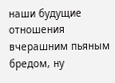наши будущие отношения вчерашним пьяным бредом, ну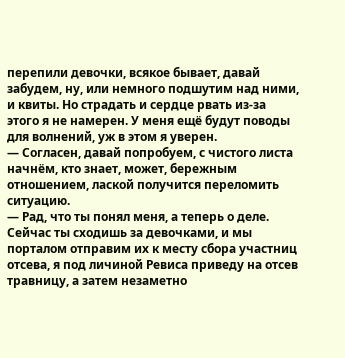перепили девочки, всякое бывает, давай забудем, ну, или немного подшутим над ними, и квиты. Но страдать и сердце рвать из-за этого я не намерен. У меня ещё будут поводы для волнений, уж в этом я уверен.
— Согласен, давай попробуем, с чистого листа начнём, кто знает, может, бережным отношением, лаской получится переломить ситуацию.
— Рад, что ты понял меня, а теперь о деле. Сейчас ты сходишь за девочками, и мы порталом отправим их к месту сбора участниц отсева, я под личиной Ревиса приведу на отсев травницу, а затем незаметно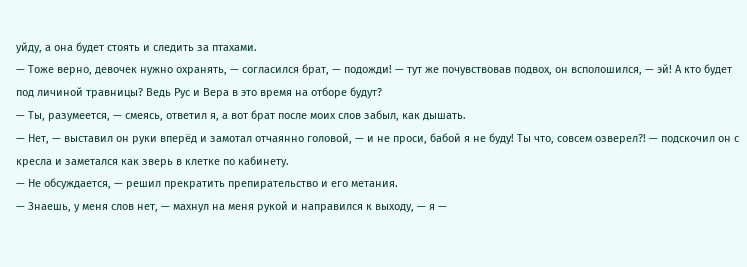уйду, а она будет стоять и следить за птахами.
— Тоже верно, девочек нужно охранять, — согласился брат, — подожди! — тут же почувствовав подвох, он всполошился, — эй! А кто будет под личиной травницы? Ведь Рус и Вера в это время на отборе будут?
— Ты, разумеется, — смеясь, ответил я, а вот брат после моих слов забыл, как дышать.
— Нет, — выставил он руки вперёд и замотал отчаянно головой, — и не проси, бабой я не буду! Ты что, совсем озверел?! — подскочил он с кресла и заметался как зверь в клетке по кабинету.
— Не обсуждается, — решил прекратить препирательство и его метания.
— Знаешь, у меня слов нет, — махнул на меня рукой и направился к выходу, — я —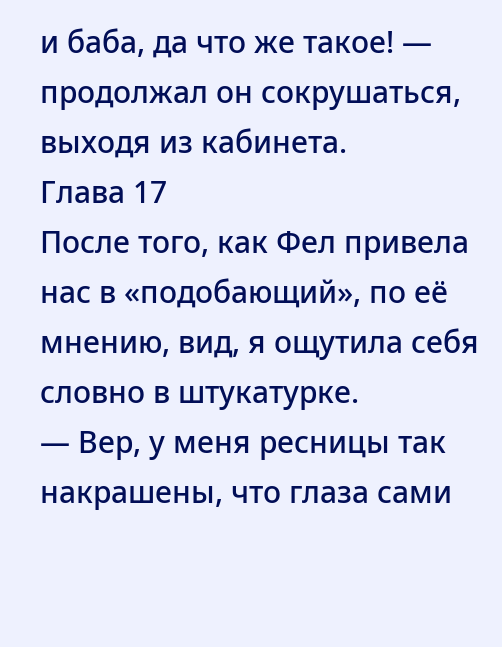и баба, да что же такое! — продолжал он сокрушаться, выходя из кабинета.
Глава 17
После того, как Фел привела нас в «подобающий», по её мнению, вид, я ощутила себя словно в штукатурке.
— Вер, у меня ресницы так накрашены, что глаза сами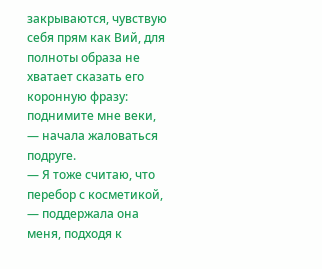закрываются, чувствую себя прям как Вий, для полноты образа не хватает сказать его коронную фразу: поднимите мне веки, — начала жаловаться подруге.
— Я тоже считаю, что перебор с косметикой, — поддержала она меня, подходя к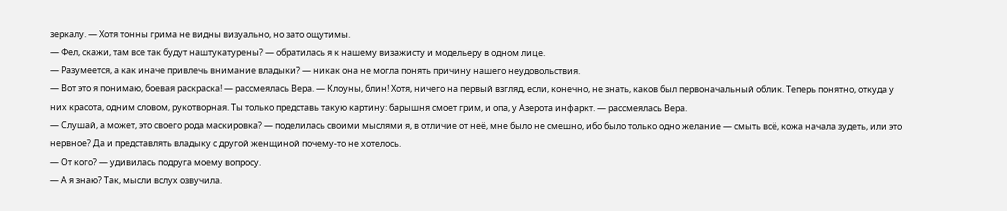зеркалу. — Хотя тонны грима не видны визуально, но зато ощутимы.
— Фел, скажи, там все так будут наштукатурены? — обратилась я к нашему визажисту и модельеру в одном лице.
— Разумеется, а как иначе привлечь внимание владыки? — никак она не могла понять причину нашего неудовольствия.
— Вот это я понимаю, боевая раскраска! — рассмеялась Вера. — Клоуны, блин! Хотя, ничего на первый взгляд, если, конечно, не знать, каков был первоначальный облик. Теперь понятно, откуда у них красота, одним словом, рукотворная. Ты только представь такую картину: барышня смоет грим, и опа, у Азерота инфаркт. — рассмеялась Вера.
— Слушай, а может, это своего рода маскировка? — поделилась своими мыслями я, в отличие от неё, мне было не смешно, ибо было только одно желание — смыть всё, кожа начала зудеть, или это нервное? Да и представлять владыку с другой женщиной почему-то не хотелось.
— От кого? — удивилась подруга моему вопросу.
— А я знаю? Так, мысли вслух озвучила.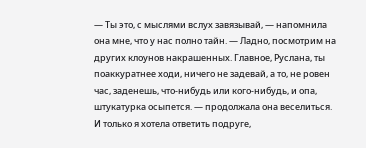— Ты это, с мыслями вслух завязывай, — напомнила она мне, что у нас полно тайн. — Ладно, посмотрим на других клоунов накрашенных. Главное, Руслана, ты поаккуратнее ходи, ничего не задевай, а то, не ровен час, заденешь, что-нибудь или кого-нибудь, и опа, штукатурка осыпется. — продолжала она веселиться. И только я хотела ответить подруге,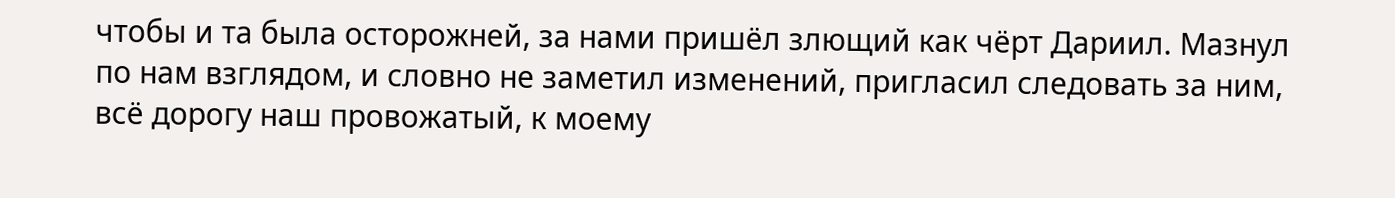чтобы и та была осторожней, за нами пришёл злющий как чёрт Дариил. Мазнул по нам взглядом, и словно не заметил изменений, пригласил следовать за ним, всё дорогу наш провожатый, к моему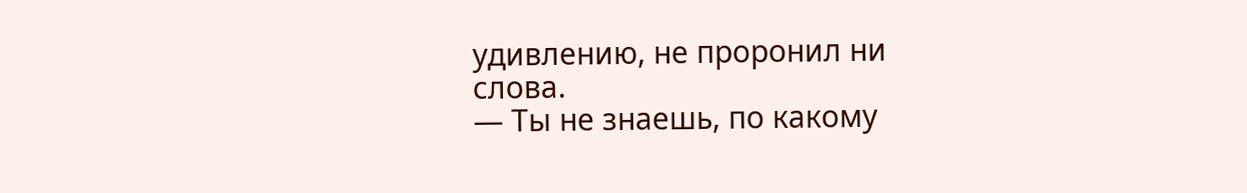удивлению, не проронил ни слова.
— Ты не знаешь, по какому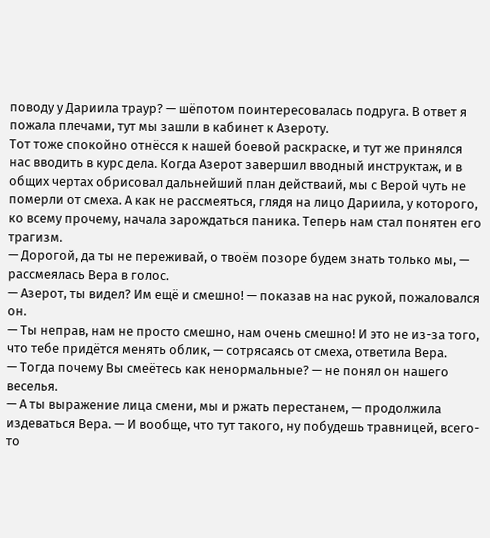поводу у Дариила траур? — шёпотом поинтересовалась подруга. В ответ я пожала плечами, тут мы зашли в кабинет к Азероту.
Тот тоже спокойно отнёсся к нашей боевой раскраске, и тут же принялся нас вводить в курс дела. Когда Азерот завершил вводный инструктаж, и в общих чертах обрисовал дальнейший план действаий, мы с Верой чуть не померли от смеха. А как не рассмеяться, глядя на лицо Дариила, у которого, ко всему прочему, начала зарождаться паника. Теперь нам стал понятен его трагизм.
— Дорогой, да ты не переживай, о твоём позоре будем знать только мы, — рассмеялась Вера в голос.
— Азерот, ты видел? Им ещё и смешно! — показав на нас рукой, пожаловался он.
— Ты неправ, нам не просто смешно, нам очень смешно! И это не из-за того, что тебе придётся менять облик, — сотрясаясь от смеха, ответила Вера.
— Тогда почему Вы смеётесь как ненормальные? — не понял он нашего веселья.
— А ты выражение лица смени, мы и ржать перестанем, — продолжила издеваться Вера. — И вообще, что тут такого, ну побудешь травницей, всего-то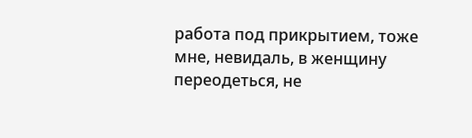работа под прикрытием, тоже мне, невидаль, в женщину переодеться, не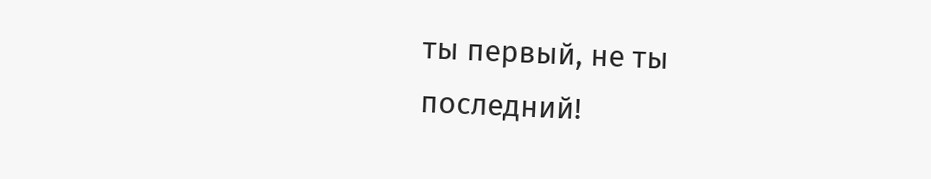ты первый, не ты последний!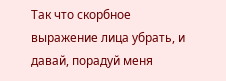Так что скорбное выражение лица убрать, и давай, порадуй меня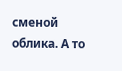сменой облика. А то